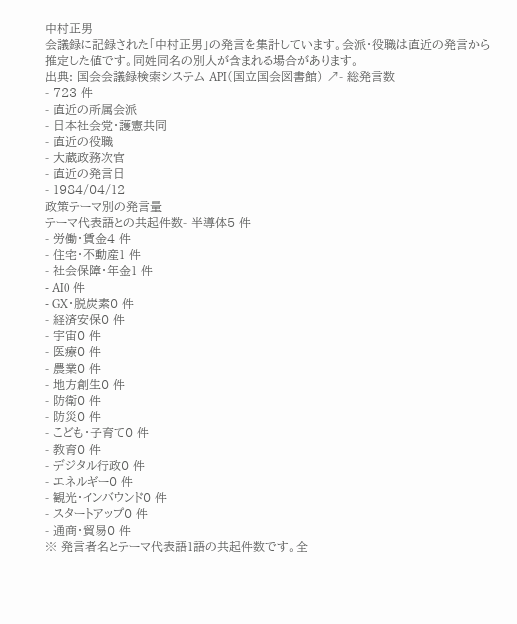中村正男
会議録に記録された「中村正男」の発言を集計しています。会派・役職は直近の発言から推定した値です。同姓同名の別人が含まれる場合があります。
出典: 国会会議録検索システム API(国立国会図書館) ↗- 総発言数
- 723 件
- 直近の所属会派
- 日本社会党・護憲共同
- 直近の役職
- 大蔵政務次官
- 直近の発言日
- 1984/04/12
政策テーマ別の発言量
テーマ代表語との共起件数- 半導体5 件
- 労働・賃金4 件
- 住宅・不動産1 件
- 社会保障・年金1 件
- AI0 件
- GX・脱炭素0 件
- 経済安保0 件
- 宇宙0 件
- 医療0 件
- 農業0 件
- 地方創生0 件
- 防衛0 件
- 防災0 件
- こども・子育て0 件
- 教育0 件
- デジタル行政0 件
- エネルギー0 件
- 観光・インバウンド0 件
- スタートアップ0 件
- 通商・貿易0 件
※ 発言者名とテーマ代表語1語の共起件数です。全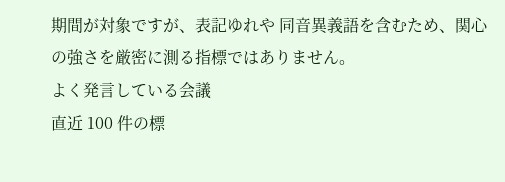期間が対象ですが、表記ゆれや 同音異義語を含むため、関心の強さを厳密に測る指標ではありません。
よく発言している会議
直近 100 件の標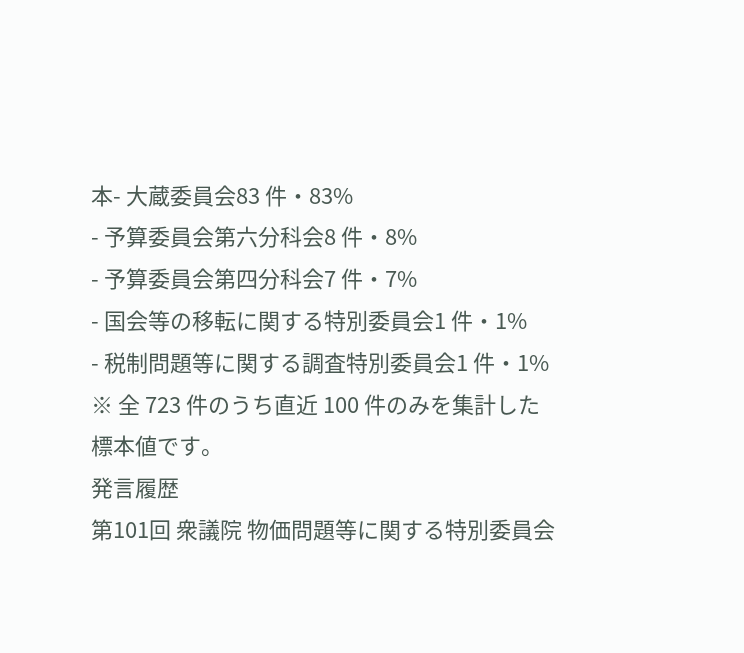本- 大蔵委員会83 件・83%
- 予算委員会第六分科会8 件・8%
- 予算委員会第四分科会7 件・7%
- 国会等の移転に関する特別委員会1 件・1%
- 税制問題等に関する調査特別委員会1 件・1%
※ 全 723 件のうち直近 100 件のみを集計した標本値です。
発言履歴
第101回 衆議院 物価問題等に関する特別委員会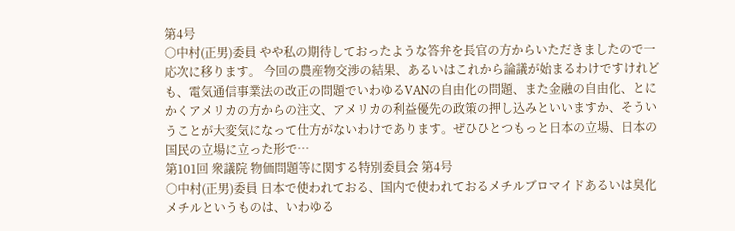第4号
○中村(正男)委員 やや私の期待しておったような答弁を長官の方からいただきましたので一応次に移ります。 今回の農産物交渉の結果、あるいはこれから論議が始まるわけですけれども、電気通信事業法の改正の問題でいわゆるVANの自由化の問題、また金融の自由化、とにかくアメリカの方からの注文、アメリカの利益優先の政策の押し込みといいますか、そういうことが大変気になって仕方がないわけであります。ぜひひとつもっと日本の立場、日本の国民の立場に立った形で…
第101回 衆議院 物価問題等に関する特別委員会 第4号
○中村(正男)委員 日本で使われておる、国内で使われておるメチルブロマイドあるいは臭化メチルというものは、いわゆる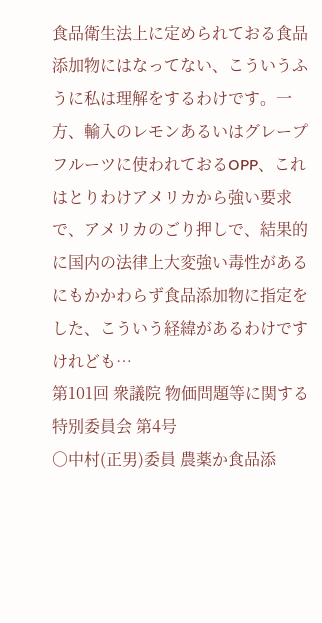食品衛生法上に定められておる食品添加物にはなってない、こういうふうに私は理解をするわけです。一方、輸入のレモンあるいはグレープフルーツに使われておるOPP、これはとりわけアメリカから強い要求で、アメリカのごり押しで、結果的に国内の法律上大変強い毒性があるにもかかわらず食品添加物に指定をした、こういう経緯があるわけですけれども…
第101回 衆議院 物価問題等に関する特別委員会 第4号
○中村(正男)委員 農薬か食品添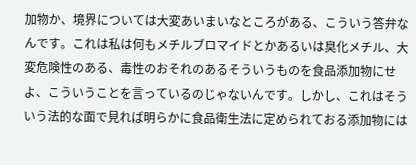加物か、境界については大変あいまいなところがある、こういう答弁なんです。これは私は何もメチルブロマイドとかあるいは臭化メチル、大変危険性のある、毒性のおそれのあるそういうものを食品添加物にせよ、こういうことを言っているのじゃないんです。しかし、これはそういう法的な面で見れば明らかに食品衛生法に定められておる添加物には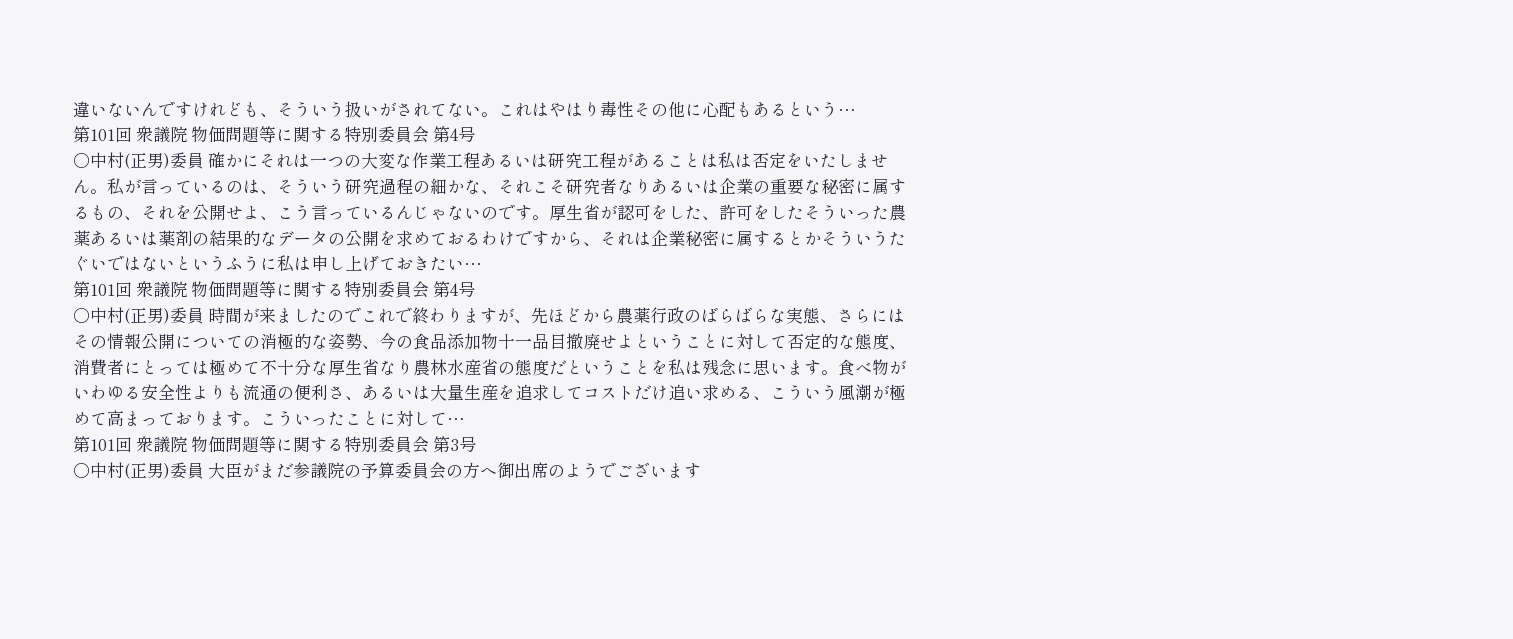違いないんですけれども、そういう扱いがされてない。これはやはり毒性その他に心配もあるという…
第101回 衆議院 物価問題等に関する特別委員会 第4号
○中村(正男)委員 確かにそれは一つの大変な作業工程あるいは研究工程があることは私は否定をいたしません。私が言っているのは、そういう研究過程の細かな、それこそ研究者なりあるいは企業の重要な秘密に属するもの、それを公開せよ、こう言っているんじゃないのです。厚生省が認可をした、許可をしたそういった農薬あるいは薬剤の結果的なデータの公開を求めておるわけですから、それは企業秘密に属するとかそういうたぐいではないというふうに私は申し上げておきたい…
第101回 衆議院 物価問題等に関する特別委員会 第4号
○中村(正男)委員 時間が来ましたのでこれで終わりますが、先ほどから農薬行政のばらばらな実態、さらにはその情報公開についての消極的な姿勢、今の食品添加物十一品目撤廃せよということに対して否定的な態度、消費者にとっては極めて不十分な厚生省なり農林水産省の態度だということを私は残念に思います。食べ物がいわゆる安全性よりも流通の便利さ、あるいは大量生産を追求してコストだけ追い求める、こういう風潮が極めて高まっております。こういったことに対して…
第101回 衆議院 物価問題等に関する特別委員会 第3号
○中村(正男)委員 大臣がまだ参議院の予算委員会の方へ御出席のようでございます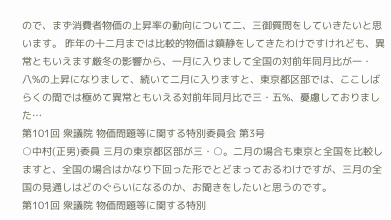ので、まず消費者物価の上昇率の動向について二、三御質問をしていきたいと思います。 昨年の十二月までは比較的物価は鎮静をしてきたわけですけれども、異常ともいえます厳冬の影響から、一月に入りまして全国の対前年同月比が一・八%の上昇になりまして、続いて二月に入りますと、東京都区部では、ここしばらくの間では極めて異常ともいえる対前年同月比で三・五%、憂慮しておりました…
第101回 衆議院 物価問題等に関する特別委員会 第3号
○中村(正男)委員 三月の東京都区部が三・○。二月の場合も東京と全国を比較しますと、全国の場合はかなり下回った形でとどまっておるわけですが、三月の全国の見通しはどのぐらいになるのか、お聞きをしたいと思うのです。
第101回 衆議院 物価問題等に関する特別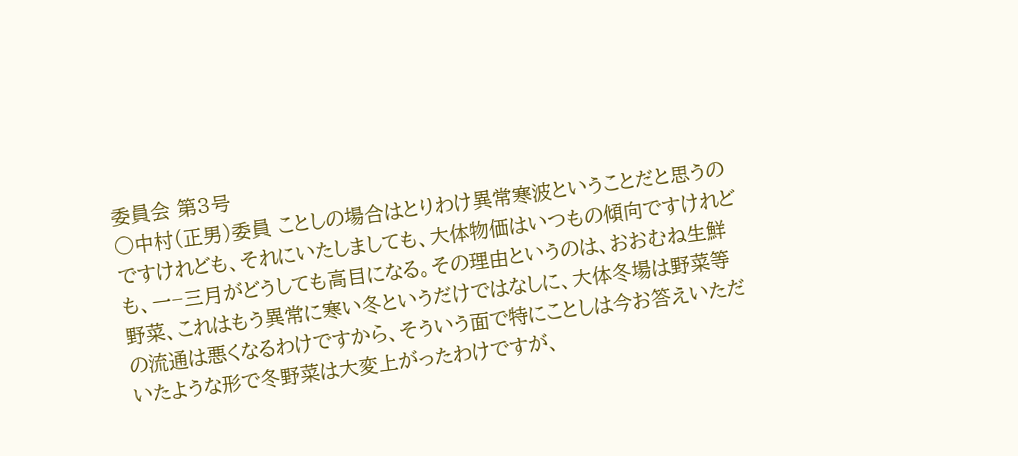委員会 第3号
○中村(正男)委員 ことしの場合はとりわけ異常寒波ということだと思うのですけれども、それにいたしましても、大体物価はいつもの傾向ですけれども、一−三月がどうしても高目になる。その理由というのは、おおむね生鮮野菜、これはもう異常に寒い冬というだけではなしに、大体冬場は野菜等の流通は悪くなるわけですから、そういう面で特にことしは今お答えいただいたような形で冬野菜は大変上がったわけですが、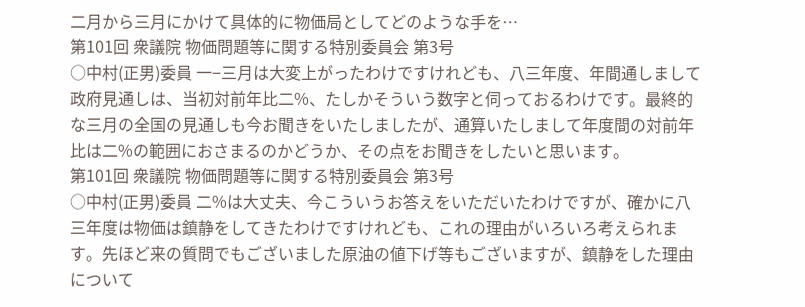二月から三月にかけて具体的に物価局としてどのような手を…
第101回 衆議院 物価問題等に関する特別委員会 第3号
○中村(正男)委員 一−三月は大変上がったわけですけれども、八三年度、年間通しまして政府見通しは、当初対前年比二%、たしかそういう数字と伺っておるわけです。最終的な三月の全国の見通しも今お聞きをいたしましたが、通算いたしまして年度間の対前年比は二%の範囲におさまるのかどうか、その点をお聞きをしたいと思います。
第101回 衆議院 物価問題等に関する特別委員会 第3号
○中村(正男)委員 二%は大丈夫、今こういうお答えをいただいたわけですが、確かに八三年度は物価は鎮静をしてきたわけですけれども、これの理由がいろいろ考えられます。先ほど来の質問でもございました原油の値下げ等もございますが、鎮静をした理由について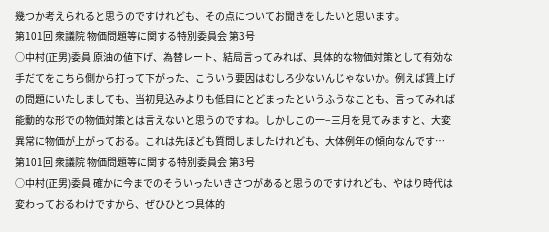幾つか考えられると思うのですけれども、その点についてお聞きをしたいと思います。
第101回 衆議院 物価問題等に関する特別委員会 第3号
○中村(正男)委員 原油の値下げ、為替レート、結局言ってみれば、具体的な物価対策として有効な手だてをこちら側から打って下がった、こういう要因はむしろ少ないんじゃないか。例えば賃上げの問題にいたしましても、当初見込みよりも低目にとどまったというふうなことも、言ってみれば能動的な形での物価対策とは言えないと思うのですね。しかしこの一−三月を見てみますと、大変異常に物価が上がっておる。これは先ほども質問しましたけれども、大体例年の傾向なんです…
第101回 衆議院 物価問題等に関する特別委員会 第3号
○中村(正男)委員 確かに今までのそういったいきさつがあると思うのですけれども、やはり時代は変わっておるわけですから、ぜひひとつ具体的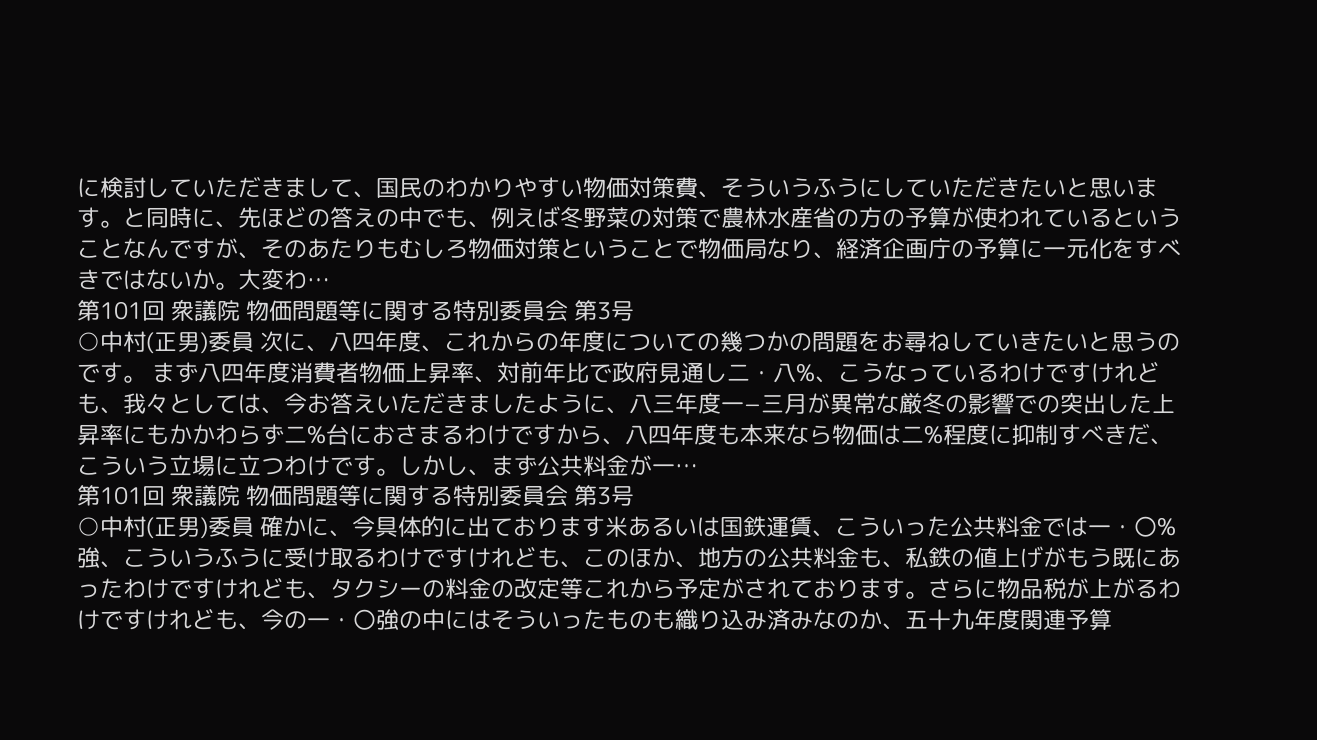に検討していただきまして、国民のわかりやすい物価対策費、そういうふうにしていただきたいと思います。と同時に、先ほどの答えの中でも、例えば冬野菜の対策で農林水産省の方の予算が使われているということなんですが、そのあたりもむしろ物価対策ということで物価局なり、経済企画庁の予算に一元化をすべきではないか。大変わ…
第101回 衆議院 物価問題等に関する特別委員会 第3号
○中村(正男)委員 次に、八四年度、これからの年度についての幾つかの問題をお尋ねしていきたいと思うのです。 まず八四年度消費者物価上昇率、対前年比で政府見通し二・八%、こうなっているわけですけれども、我々としては、今お答えいただきましたように、八三年度一−三月が異常な厳冬の影響での突出した上昇率にもかかわらず二%台におさまるわけですから、八四年度も本来なら物価は二%程度に抑制すべきだ、こういう立場に立つわけです。しかし、まず公共料金が一…
第101回 衆議院 物価問題等に関する特別委員会 第3号
○中村(正男)委員 確かに、今具体的に出ております米あるいは国鉄運賃、こういった公共料金では一・〇%強、こういうふうに受け取るわけですけれども、このほか、地方の公共料金も、私鉄の値上げがもう既にあったわけですけれども、タクシーの料金の改定等これから予定がされております。さらに物品税が上がるわけですけれども、今の一・〇強の中にはそういったものも織り込み済みなのか、五十九年度関連予算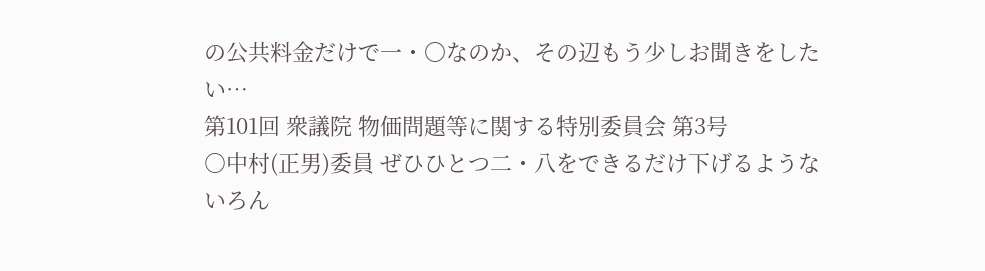の公共料金だけで一・〇なのか、その辺もう少しお聞きをしたい…
第101回 衆議院 物価問題等に関する特別委員会 第3号
○中村(正男)委員 ぜひひとつ二・八をできるだけ下げるようないろん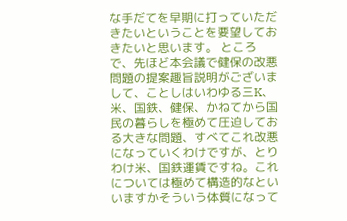な手だてを早期に打っていただきたいということを要望しておきたいと思います。 ところで、先ほど本会議で健保の改悪問題の提案趣旨説明がございまして、ことしはいわゆる三K、米、国鉄、健保、かねてから国民の暮らしを極めて圧迫しておる大きな問題、すべてこれ改悪になっていくわけですが、とりわけ米、国鉄運賃ですね。これについては極めて構造的なといいますかそういう体質になって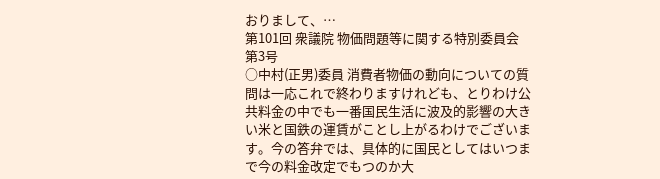おりまして、…
第101回 衆議院 物価問題等に関する特別委員会 第3号
○中村(正男)委員 消費者物価の動向についての質問は一応これで終わりますけれども、とりわけ公共料金の中でも一番国民生活に波及的影響の大きい米と国鉄の運賃がことし上がるわけでございます。今の答弁では、具体的に国民としてはいつまで今の料金改定でもつのか大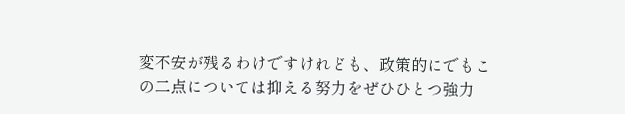変不安が残るわけですけれども、政策的にでもこの二点については抑える努力をぜひひとつ強力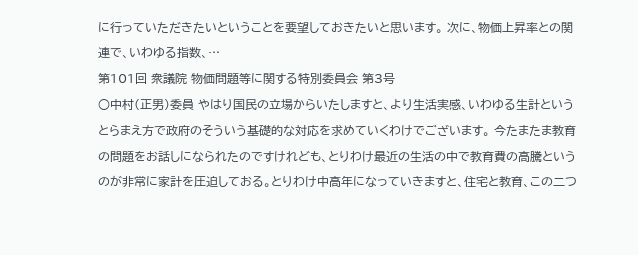に行っていただきたいということを要望しておきたいと思います。 次に、物価上昇率との関連で、いわゆる指数、…
第101回 衆議院 物価問題等に関する特別委員会 第3号
○中村(正男)委員 やはり国民の立場からいたしますと、より生活実感、いわゆる生計というとらまえ方で政府のそういう基礎的な対応を求めていくわけでございます。 今たまたま教育の問題をお話しになられたのですけれども、とりわけ最近の生活の中で教育費の高騰というのが非常に家計を圧迫しておる。とりわけ中高年になっていきますと、住宅と教育、この二つ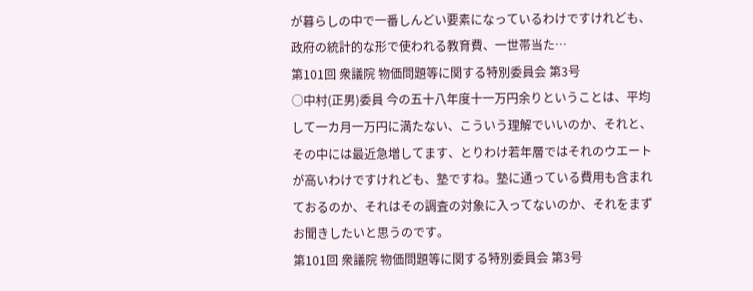が暮らしの中で一番しんどい要素になっているわけですけれども、政府の統計的な形で使われる教育費、一世帯当た…
第101回 衆議院 物価問題等に関する特別委員会 第3号
○中村(正男)委員 今の五十八年度十一万円余りということは、平均して一カ月一万円に満たない、こういう理解でいいのか、それと、その中には最近急増してます、とりわけ若年層ではそれのウエートが高いわけですけれども、塾ですね。塾に通っている費用も含まれておるのか、それはその調査の対象に入ってないのか、それをまずお聞きしたいと思うのです。
第101回 衆議院 物価問題等に関する特別委員会 第3号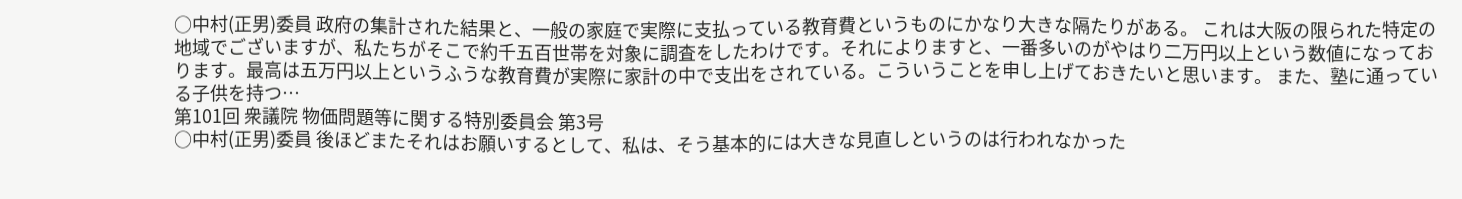○中村(正男)委員 政府の集計された結果と、一般の家庭で実際に支払っている教育費というものにかなり大きな隔たりがある。 これは大阪の限られた特定の地域でございますが、私たちがそこで約千五百世帯を対象に調査をしたわけです。それによりますと、一番多いのがやはり二万円以上という数値になっております。最高は五万円以上というふうな教育費が実際に家計の中で支出をされている。こういうことを申し上げておきたいと思います。 また、塾に通っている子供を持つ…
第101回 衆議院 物価問題等に関する特別委員会 第3号
○中村(正男)委員 後ほどまたそれはお願いするとして、私は、そう基本的には大きな見直しというのは行われなかった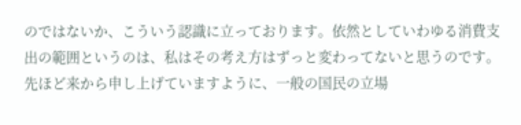のではないか、こういう認識に立っております。依然としていわゆる消費支出の範囲というのは、私はその考え方はずっと変わってないと思うのです。先ほど来から申し上げていますように、一般の国民の立場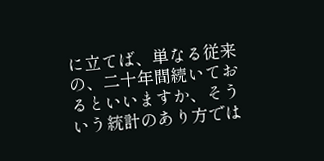に立てば、単なる従来の、二十年間続いておるといいますか、そういう統計のあり方では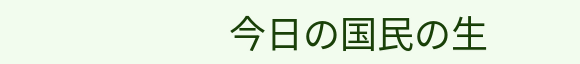今日の国民の生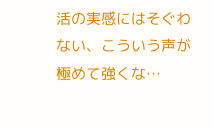活の実感にはそぐわない、こういう声が極めて強くな…